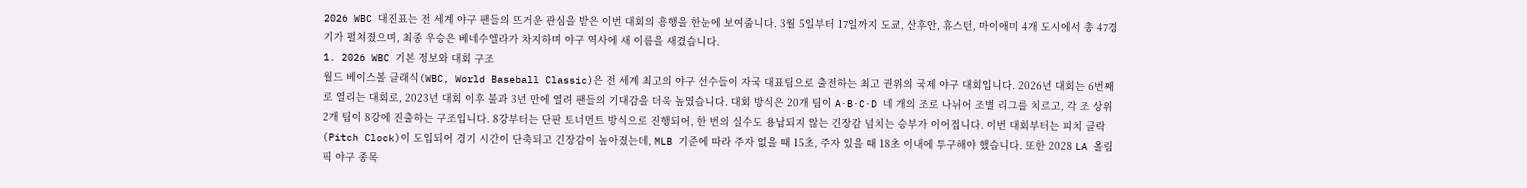2026 WBC 대진표는 전 세계 야구 팬들의 뜨거운 관심을 받은 이번 대회의 흥행을 한눈에 보여줍니다. 3월 5일부터 17일까지 도쿄, 산후안, 휴스턴, 마이애미 4개 도시에서 총 47경기가 펼쳐졌으며, 최종 우승은 베네수엘라가 차지하며 야구 역사에 새 이름을 새겼습니다.
1. 2026 WBC 기본 정보와 대회 구조
월드 베이스볼 클래식(WBC, World Baseball Classic)은 전 세계 최고의 야구 선수들이 자국 대표팀으로 출전하는 최고 권위의 국제 야구 대회입니다. 2026년 대회는 6번째로 열리는 대회로, 2023년 대회 이후 불과 3년 만에 열려 팬들의 기대감을 더욱 높였습니다. 대회 방식은 20개 팀이 A·B·C·D 네 개의 조로 나뉘어 조별 리그를 치르고, 각 조 상위 2개 팀이 8강에 진출하는 구조입니다. 8강부터는 단판 토너먼트 방식으로 진행되어, 한 번의 실수도 용납되지 않는 긴장감 넘치는 승부가 이어집니다. 이번 대회부터는 피치 클락(Pitch Clock)이 도입되어 경기 시간이 단축되고 긴장감이 높아졌는데, MLB 기준에 따라 주자 없을 때 15초, 주자 있을 때 18초 이내에 투구해야 했습니다. 또한 2028 LA 올림픽 야구 종목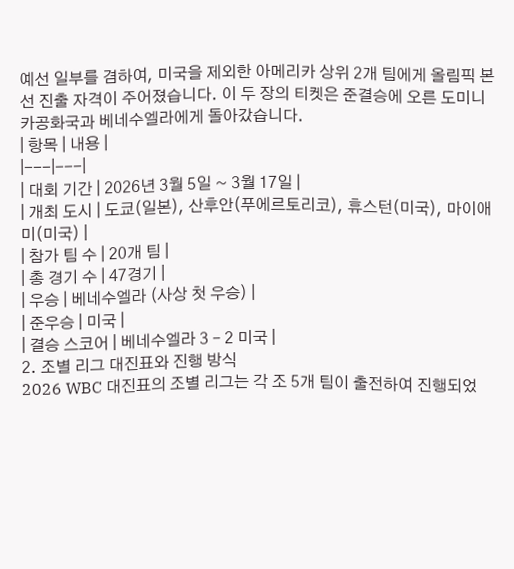예선 일부를 겸하여, 미국을 제외한 아메리카 상위 2개 팀에게 올림픽 본선 진출 자격이 주어졌습니다. 이 두 장의 티켓은 준결승에 오른 도미니카공화국과 베네수엘라에게 돌아갔습니다.
| 항목 | 내용 |
|---|---|
| 대회 기간 | 2026년 3월 5일 ~ 3월 17일 |
| 개최 도시 | 도쿄(일본), 산후안(푸에르토리코), 휴스턴(미국), 마이애미(미국) |
| 참가 팀 수 | 20개 팀 |
| 총 경기 수 | 47경기 |
| 우승 | 베네수엘라 (사상 첫 우승) |
| 준우승 | 미국 |
| 결승 스코어 | 베네수엘라 3 – 2 미국 |
2. 조별 리그 대진표와 진행 방식
2026 WBC 대진표의 조별 리그는 각 조 5개 팀이 출전하여 진행되었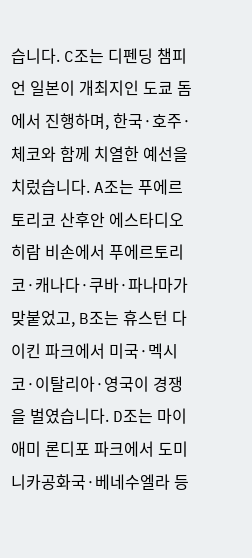습니다. C조는 디펜딩 챔피언 일본이 개최지인 도쿄 돔에서 진행하며, 한국·호주·체코와 함께 치열한 예선을 치렀습니다. A조는 푸에르토리코 산후안 에스타디오 히람 비손에서 푸에르토리코·캐나다·쿠바·파나마가 맞붙었고, B조는 휴스턴 다이킨 파크에서 미국·멕시코·이탈리아·영국이 경쟁을 벌였습니다. D조는 마이애미 론디포 파크에서 도미니카공화국·베네수엘라 등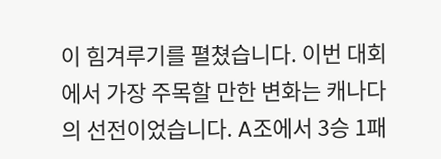이 힘겨루기를 펼쳤습니다. 이번 대회에서 가장 주목할 만한 변화는 캐나다의 선전이었습니다. A조에서 3승 1패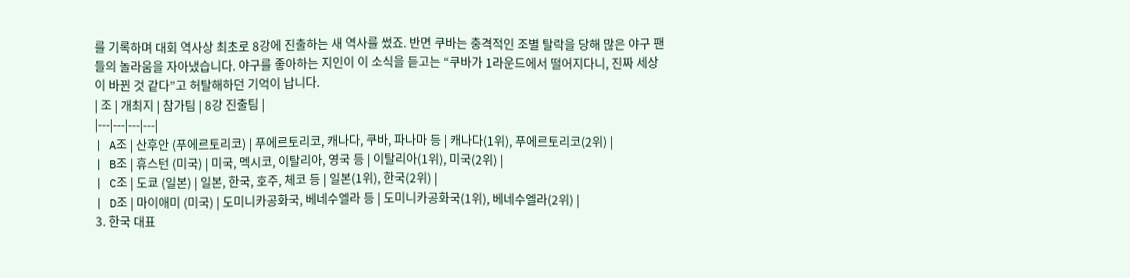를 기록하며 대회 역사상 최초로 8강에 진출하는 새 역사를 썼죠. 반면 쿠바는 충격적인 조별 탈락을 당해 많은 야구 팬들의 놀라움을 자아냈습니다. 야구를 좋아하는 지인이 이 소식을 듣고는 “쿠바가 1라운드에서 떨어지다니, 진짜 세상이 바뀐 것 같다”고 허탈해하던 기억이 납니다.
| 조 | 개최지 | 참가팀 | 8강 진출팀 |
|---|---|---|---|
| A조 | 산후안 (푸에르토리코) | 푸에르토리코, 캐나다, 쿠바, 파나마 등 | 캐나다(1위), 푸에르토리코(2위) |
| B조 | 휴스턴 (미국) | 미국, 멕시코, 이탈리아, 영국 등 | 이탈리아(1위), 미국(2위) |
| C조 | 도쿄 (일본) | 일본, 한국, 호주, 체코 등 | 일본(1위), 한국(2위) |
| D조 | 마이애미 (미국) | 도미니카공화국, 베네수엘라 등 | 도미니카공화국(1위), 베네수엘라(2위) |
3. 한국 대표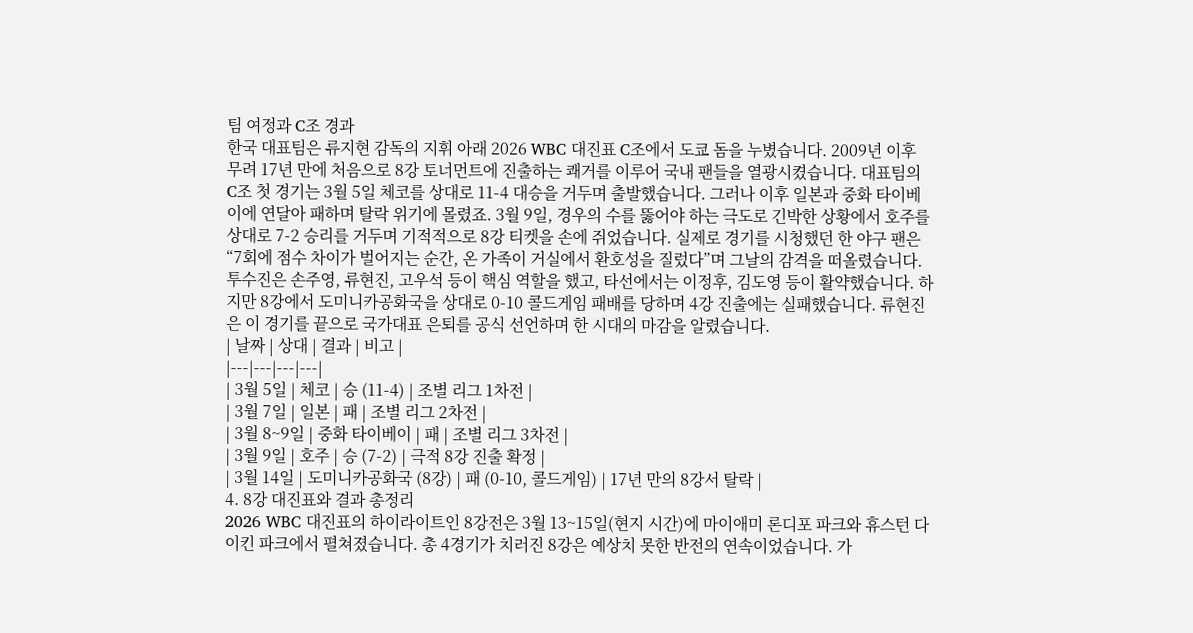팀 여정과 C조 경과
한국 대표팀은 류지현 감독의 지휘 아래 2026 WBC 대진표 C조에서 도쿄 돔을 누볐습니다. 2009년 이후 무려 17년 만에 처음으로 8강 토너먼트에 진출하는 쾌거를 이루어 국내 팬들을 열광시켰습니다. 대표팀의 C조 첫 경기는 3월 5일 체코를 상대로 11-4 대승을 거두며 출발했습니다. 그러나 이후 일본과 중화 타이베이에 연달아 패하며 탈락 위기에 몰렸죠. 3월 9일, 경우의 수를 뚫어야 하는 극도로 긴박한 상황에서 호주를 상대로 7-2 승리를 거두며 기적적으로 8강 티켓을 손에 쥐었습니다. 실제로 경기를 시청했던 한 야구 팬은 “7회에 점수 차이가 벌어지는 순간, 온 가족이 거실에서 환호성을 질렀다”며 그날의 감격을 떠올렸습니다. 투수진은 손주영, 류현진, 고우석 등이 핵심 역할을 했고, 타선에서는 이정후, 김도영 등이 활약했습니다. 하지만 8강에서 도미니카공화국을 상대로 0-10 콜드게임 패배를 당하며 4강 진출에는 실패했습니다. 류현진은 이 경기를 끝으로 국가대표 은퇴를 공식 선언하며 한 시대의 마감을 알렸습니다.
| 날짜 | 상대 | 결과 | 비고 |
|---|---|---|---|
| 3월 5일 | 체코 | 승 (11-4) | 조별 리그 1차전 |
| 3월 7일 | 일본 | 패 | 조별 리그 2차전 |
| 3월 8~9일 | 중화 타이베이 | 패 | 조별 리그 3차전 |
| 3월 9일 | 호주 | 승 (7-2) | 극적 8강 진출 확정 |
| 3월 14일 | 도미니카공화국 (8강) | 패 (0-10, 콜드게임) | 17년 만의 8강서 탈락 |
4. 8강 대진표와 결과 총정리
2026 WBC 대진표의 하이라이트인 8강전은 3월 13~15일(현지 시간)에 마이애미 론디포 파크와 휴스턴 다이킨 파크에서 펼쳐졌습니다. 총 4경기가 치러진 8강은 예상치 못한 반전의 연속이었습니다. 가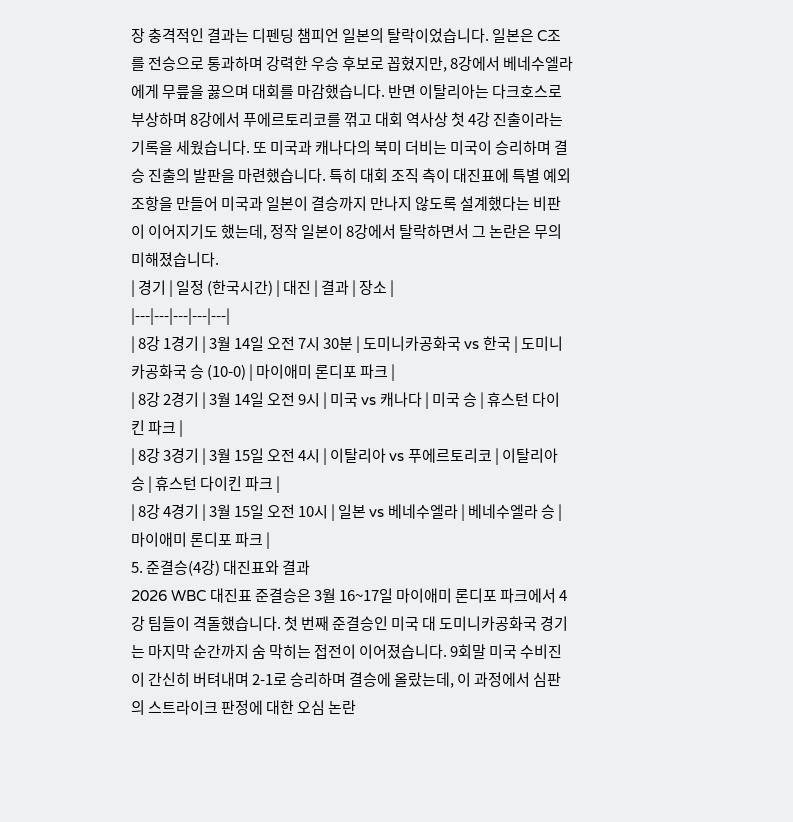장 충격적인 결과는 디펜딩 챔피언 일본의 탈락이었습니다. 일본은 C조를 전승으로 통과하며 강력한 우승 후보로 꼽혔지만, 8강에서 베네수엘라에게 무릎을 꿇으며 대회를 마감했습니다. 반면 이탈리아는 다크호스로 부상하며 8강에서 푸에르토리코를 꺾고 대회 역사상 첫 4강 진출이라는 기록을 세웠습니다. 또 미국과 캐나다의 북미 더비는 미국이 승리하며 결승 진출의 발판을 마련했습니다. 특히 대회 조직 측이 대진표에 특별 예외조항을 만들어 미국과 일본이 결승까지 만나지 않도록 설계했다는 비판이 이어지기도 했는데, 정작 일본이 8강에서 탈락하면서 그 논란은 무의미해졌습니다.
| 경기 | 일정 (한국시간) | 대진 | 결과 | 장소 |
|---|---|---|---|---|
| 8강 1경기 | 3월 14일 오전 7시 30분 | 도미니카공화국 vs 한국 | 도미니카공화국 승 (10-0) | 마이애미 론디포 파크 |
| 8강 2경기 | 3월 14일 오전 9시 | 미국 vs 캐나다 | 미국 승 | 휴스턴 다이킨 파크 |
| 8강 3경기 | 3월 15일 오전 4시 | 이탈리아 vs 푸에르토리코 | 이탈리아 승 | 휴스턴 다이킨 파크 |
| 8강 4경기 | 3월 15일 오전 10시 | 일본 vs 베네수엘라 | 베네수엘라 승 | 마이애미 론디포 파크 |
5. 준결승(4강) 대진표와 결과
2026 WBC 대진표 준결승은 3월 16~17일 마이애미 론디포 파크에서 4강 팀들이 격돌했습니다. 첫 번째 준결승인 미국 대 도미니카공화국 경기는 마지막 순간까지 숨 막히는 접전이 이어졌습니다. 9회말 미국 수비진이 간신히 버텨내며 2-1로 승리하며 결승에 올랐는데, 이 과정에서 심판의 스트라이크 판정에 대한 오심 논란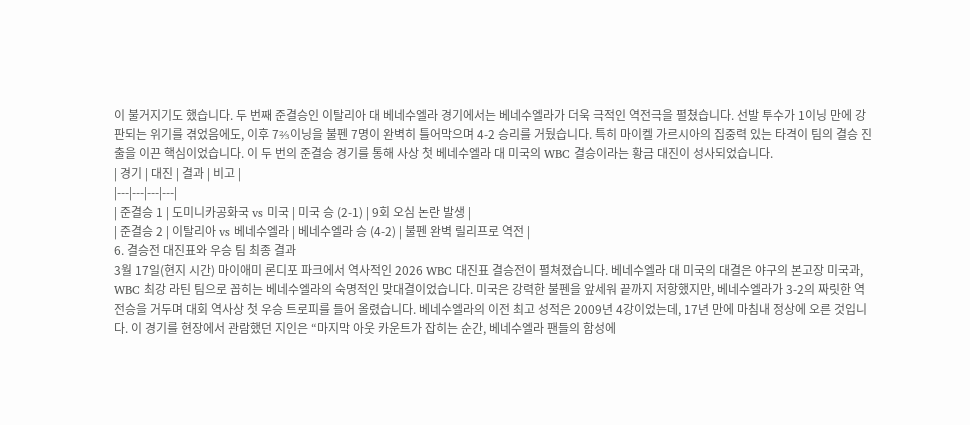이 불거지기도 했습니다. 두 번째 준결승인 이탈리아 대 베네수엘라 경기에서는 베네수엘라가 더욱 극적인 역전극을 펼쳤습니다. 선발 투수가 1이닝 만에 강판되는 위기를 겪었음에도, 이후 7⅔이닝을 불펜 7명이 완벽히 틀어막으며 4-2 승리를 거뒀습니다. 특히 마이켈 가르시아의 집중력 있는 타격이 팀의 결승 진출을 이끈 핵심이었습니다. 이 두 번의 준결승 경기를 통해 사상 첫 베네수엘라 대 미국의 WBC 결승이라는 황금 대진이 성사되었습니다.
| 경기 | 대진 | 결과 | 비고 |
|---|---|---|---|
| 준결승 1 | 도미니카공화국 vs 미국 | 미국 승 (2-1) | 9회 오심 논란 발생 |
| 준결승 2 | 이탈리아 vs 베네수엘라 | 베네수엘라 승 (4-2) | 불펜 완벽 릴리프로 역전 |
6. 결승전 대진표와 우승 팀 최종 결과
3월 17일(현지 시간) 마이애미 론디포 파크에서 역사적인 2026 WBC 대진표 결승전이 펼쳐졌습니다. 베네수엘라 대 미국의 대결은 야구의 본고장 미국과, WBC 최강 라틴 팀으로 꼽히는 베네수엘라의 숙명적인 맞대결이었습니다. 미국은 강력한 불펜을 앞세워 끝까지 저항했지만, 베네수엘라가 3-2의 짜릿한 역전승을 거두며 대회 역사상 첫 우승 트로피를 들어 올렸습니다. 베네수엘라의 이전 최고 성적은 2009년 4강이었는데, 17년 만에 마침내 정상에 오른 것입니다. 이 경기를 현장에서 관람했던 지인은 “마지막 아웃 카운트가 잡히는 순간, 베네수엘라 팬들의 함성에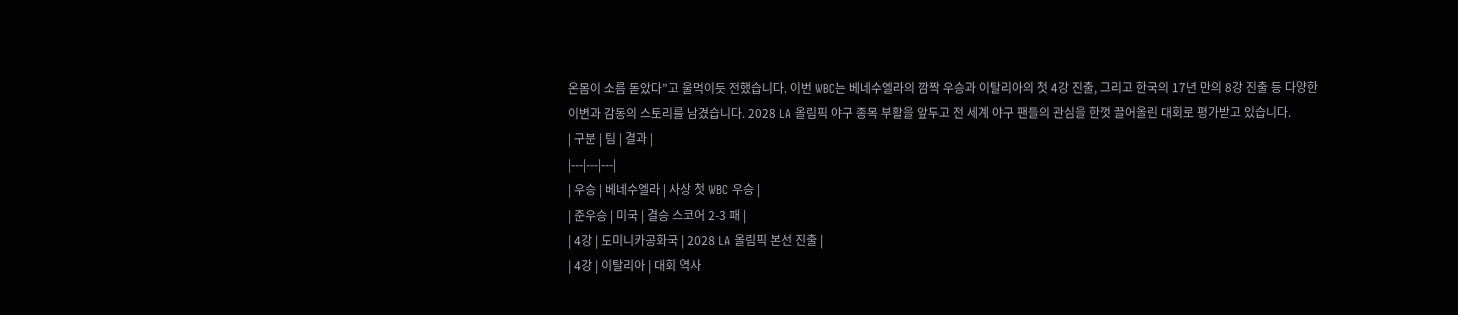온몸이 소름 돋았다”고 울먹이듯 전했습니다. 이번 WBC는 베네수엘라의 깜짝 우승과 이탈리아의 첫 4강 진출, 그리고 한국의 17년 만의 8강 진출 등 다양한 이변과 감동의 스토리를 남겼습니다. 2028 LA 올림픽 야구 종목 부활을 앞두고 전 세계 야구 팬들의 관심을 한껏 끌어올린 대회로 평가받고 있습니다.
| 구분 | 팀 | 결과 |
|---|---|---|
| 우승 | 베네수엘라 | 사상 첫 WBC 우승 |
| 준우승 | 미국 | 결승 스코어 2-3 패 |
| 4강 | 도미니카공화국 | 2028 LA 올림픽 본선 진출 |
| 4강 | 이탈리아 | 대회 역사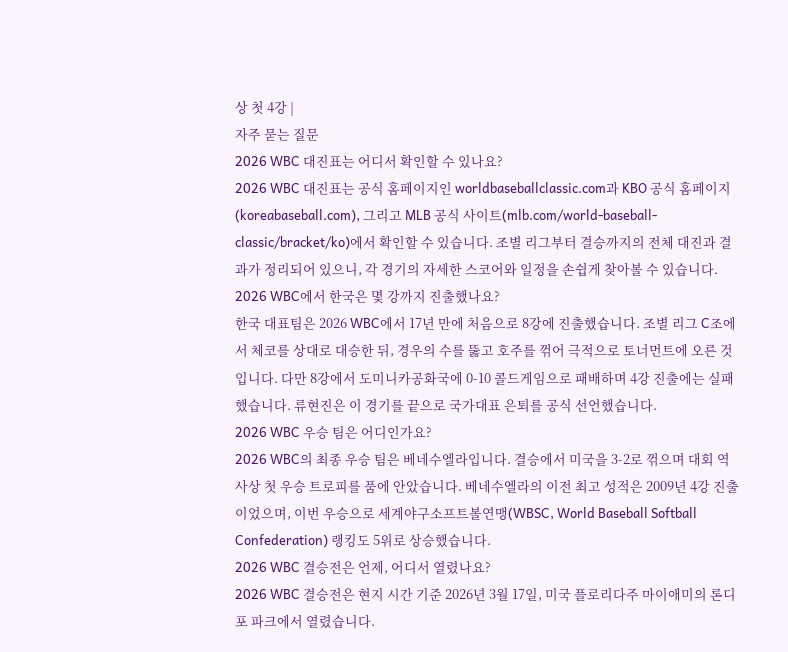상 첫 4강 |
자주 묻는 질문
2026 WBC 대진표는 어디서 확인할 수 있나요?
2026 WBC 대진표는 공식 홈페이지인 worldbaseballclassic.com과 KBO 공식 홈페이지(koreabaseball.com), 그리고 MLB 공식 사이트(mlb.com/world-baseball-classic/bracket/ko)에서 확인할 수 있습니다. 조별 리그부터 결승까지의 전체 대진과 결과가 정리되어 있으니, 각 경기의 자세한 스코어와 일정을 손쉽게 찾아볼 수 있습니다.
2026 WBC에서 한국은 몇 강까지 진출했나요?
한국 대표팀은 2026 WBC에서 17년 만에 처음으로 8강에 진출했습니다. 조별 리그 C조에서 체코를 상대로 대승한 뒤, 경우의 수를 뚫고 호주를 꺾어 극적으로 토너먼트에 오른 것입니다. 다만 8강에서 도미니카공화국에 0-10 콜드게임으로 패배하며 4강 진출에는 실패했습니다. 류현진은 이 경기를 끝으로 국가대표 은퇴를 공식 선언했습니다.
2026 WBC 우승 팀은 어디인가요?
2026 WBC의 최종 우승 팀은 베네수엘라입니다. 결승에서 미국을 3-2로 꺾으며 대회 역사상 첫 우승 트로피를 품에 안았습니다. 베네수엘라의 이전 최고 성적은 2009년 4강 진출이었으며, 이번 우승으로 세계야구소프트볼연맹(WBSC, World Baseball Softball Confederation) 랭킹도 5위로 상승했습니다.
2026 WBC 결승전은 언제, 어디서 열렸나요?
2026 WBC 결승전은 현지 시간 기준 2026년 3월 17일, 미국 플로리다주 마이애미의 론디포 파크에서 열렸습니다.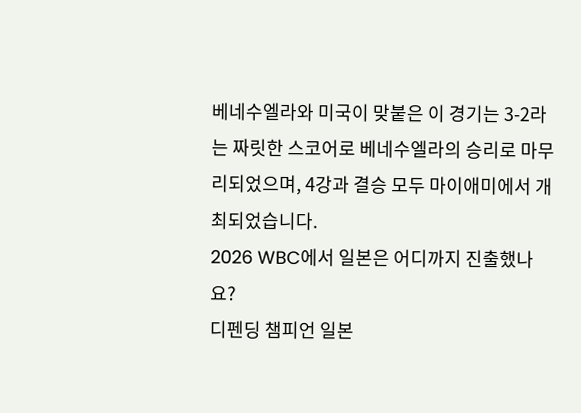베네수엘라와 미국이 맞붙은 이 경기는 3-2라는 짜릿한 스코어로 베네수엘라의 승리로 마무리되었으며, 4강과 결승 모두 마이애미에서 개최되었습니다.
2026 WBC에서 일본은 어디까지 진출했나요?
디펜딩 챔피언 일본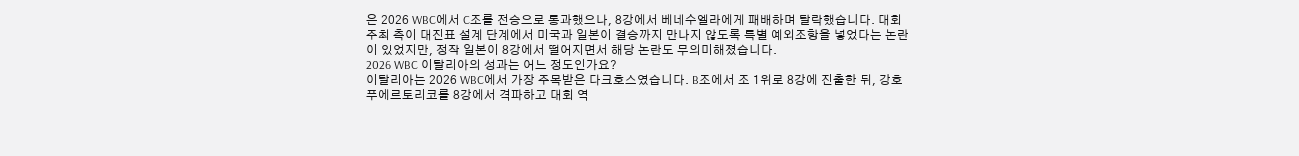은 2026 WBC에서 C조를 전승으로 통과했으나, 8강에서 베네수엘라에게 패배하며 탈락했습니다. 대회 주최 측이 대진표 설계 단계에서 미국과 일본이 결승까지 만나지 않도록 특별 예외조항을 넣었다는 논란이 있었지만, 정작 일본이 8강에서 떨어지면서 해당 논란도 무의미해졌습니다.
2026 WBC 이탈리아의 성과는 어느 정도인가요?
이탈리아는 2026 WBC에서 가장 주목받은 다크호스였습니다. B조에서 조 1위로 8강에 진출한 뒤, 강호 푸에르토리코를 8강에서 격파하고 대회 역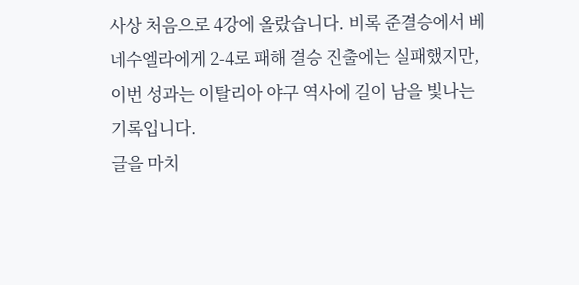사상 처음으로 4강에 올랐습니다. 비록 준결승에서 베네수엘라에게 2-4로 패해 결승 진출에는 실패했지만, 이번 성과는 이탈리아 야구 역사에 길이 남을 빛나는 기록입니다.
글을 마치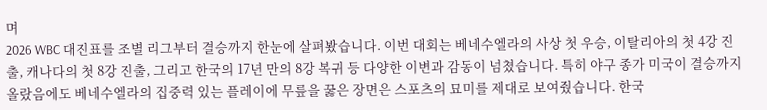며
2026 WBC 대진표를 조별 리그부터 결승까지 한눈에 살펴봤습니다. 이번 대회는 베네수엘라의 사상 첫 우승, 이탈리아의 첫 4강 진출, 캐나다의 첫 8강 진출, 그리고 한국의 17년 만의 8강 복귀 등 다양한 이변과 감동이 넘쳤습니다. 특히 야구 종가 미국이 결승까지 올랐음에도 베네수엘라의 집중력 있는 플레이에 무릎을 꿇은 장면은 스포츠의 묘미를 제대로 보여줬습니다. 한국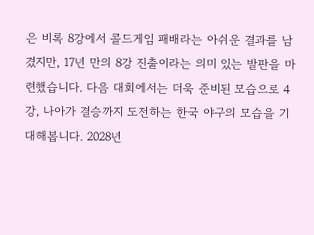은 비록 8강에서 콜드게임 패배라는 아쉬운 결과를 남겼지만, 17년 만의 8강 진출이라는 의미 있는 발판을 마련했습니다. 다음 대회에서는 더욱 준비된 모습으로 4강, 나아가 결승까지 도전하는 한국 야구의 모습을 기대해봅니다. 2028년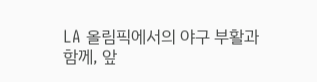LA 올림픽에서의 야구 부활과 함께, 앞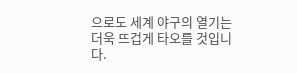으로도 세계 야구의 열기는 더욱 뜨겁게 타오를 것입니다.